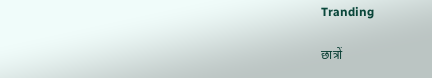Tranding

छात्रों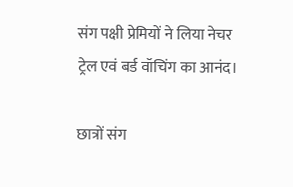संग पक्षी प्रेमियों ने लिया नेचर ट्रेल एवं बर्ड वॉचिंग का आनंद।

छात्रों संग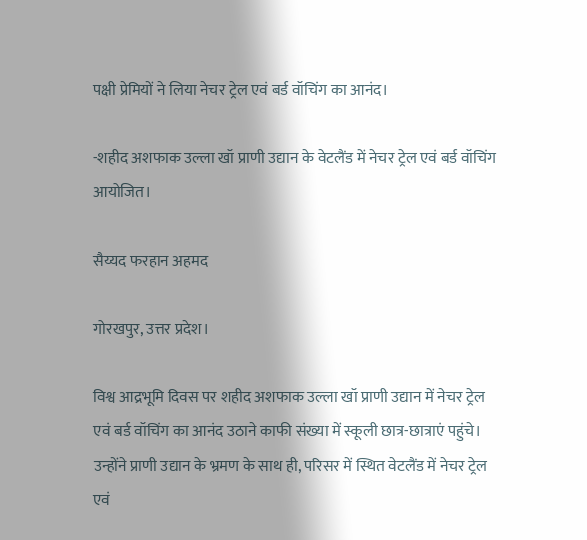पक्षी प्रेमियों ने लिया नेचर ट्रेल एवं बर्ड वॉचिंग का आनंद।

-शहीद अशफाक उल्ला खॉ प्राणी उद्यान के वेटलैंड में नेचर ट्रेल एवं बर्ड वॉचिंग आयोजित।

सैय्यद फरहान अहमद

गोरखपुर, उत्तर प्रदेश।

विश्व आद्रभूमि दिवस पर शहीद अशफाक उल्ला खॉ प्राणी उद्यान में नेचर ट्रेल एवं बर्ड वॉचिंग का आनंद उठाने काफी संख्या में स्कूली छात्र-छात्राएं पहुंचे। उन्होंने प्राणी उद्यान के भ्रमण के साथ ही, परिसर में स्थित वेटलैंड में नेचर ट्रेल एवं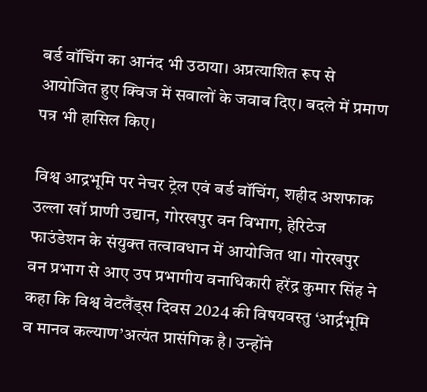बर्ड वॉचिंग का आनंद भी उठाया। अप्रत्याशित रूप से आयोजित हुए क्विज में सवालों के जवाब दिए। बदले में प्रमाण पत्र भी हासिल किए।

विश्व आद्रभूमि पर नेचर ट्रेल एवं बर्ड वॉचिंग, शहीद अशफाक उल्ला खॉ प्राणी उद्यान, गोरखपुर वन विभाग, हेरिटेज फाउंडेशन के संयुक्त तत्वावधान में आयोजित था। गोरखपुर वन प्रभाग से आए उप प्रभागीय वनाधिकारी हरेंद्र कुमार सिंह ने कहा कि विश्व वेटलैंड्स दिवस 2024 की विषयवस्तु ‘आर्द्रभूमि व मानव कल्याण’अत्यंत प्रासंगिक है। उन्होंने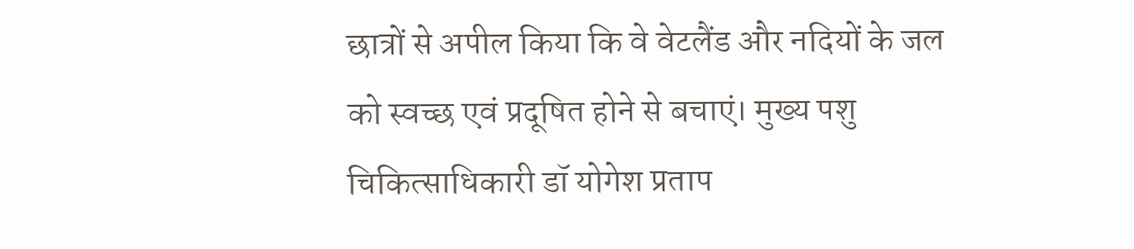छात्रों से अपील किया कि वे वेटलैंड और नदियों के जल को स्वच्छ एवं प्रदूषित होने से बचाएं। मुख्य पशु चिकित्साधिकारी डॉ योगेश प्रताप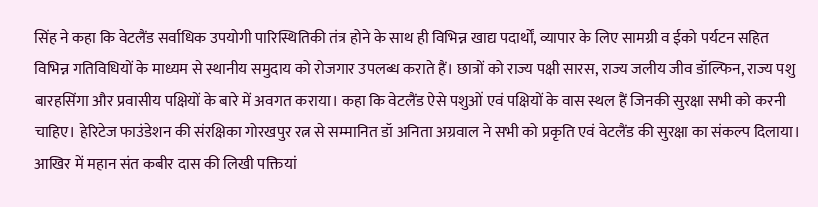सिंह ने कहा कि वेटलैंड सर्वाधिक उपयोगी पारिस्थितिकी तंत्र होने के साथ ही विभिन्न खाद्य पदार्थों, व्यापार के लिए सामग्री व ईको पर्यटन सहित विभिन्न गतिविधियों के माध्यम से स्थानीय समुदाय को रोजगार उपलब्ध कराते हैं। छात्रों को राज्य पक्षी सारस, राज्य जलीय जीव डॉल्फिन, राज्य पशु बारहसिंगा और प्रवासीय पक्षियों के बारे में अवगत कराया। कहा कि वेटलैंड ऐसे पशुओं एवं पक्षियों के वास स्थल हैं जिनकी सुरक्षा सभी को करनी चाहिए। हेरिटेज फाउंडेशन की संरक्षिका गोरखपुर रत्न से सम्मानित डॉ अनिता अग्रवाल ने सभी को प्रकृति एवं वेटलैंड की सुरक्षा का संकल्प दिलाया। आखिर में महान संत कबीर दास की लिखी पक्तियां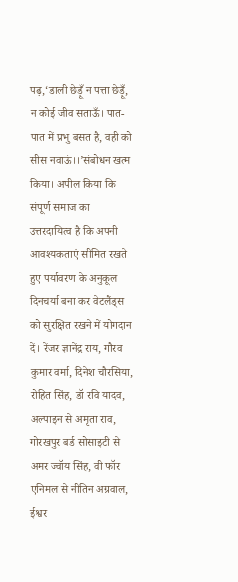पढ़,‘डाली छेड़ूँ न पत्ता छेड़ूँ, न कोई जीव सताऊँ। पात-पात में प्रभु बसत है, वही को सीस नवाऊं।।’संबोधन खत्म किया। अपील किया कि संपूर्ण समाज का उत्तरदायित्व है कि अपनी आवश्यकताएं सीमित रखते हुए पर्यावरण के अनुकूल दिनचर्या बना कर वेटलैंड्स को सुरक्षित रखने में योगदान दें। रेंजर ज्ञानेंद्र राय, गौरव कुमार वर्मा, दिनेश चौरसिया, रोहित सिंह, डॉ रवि यादव, अल्पाइन से अमृता राव, गोरखपुर बर्ड सोसाइटी से अमर ज्वॉय सिंह, वी फॉर एनिमल से नीतिन अग्रवाल, ईश्वर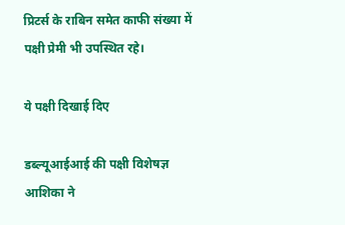प्रिटर्स के राबिन समेत काफी संख्या में पक्षी प्रेमी भी उपस्थित रहे।

ये पक्षी दिखाई दिए

डब्ल्यूआईआई की पक्षी विशेषज्ञ आशिका ने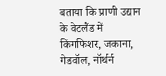बताया कि प्राणी उद्यान के वेटलैंड में किंगफिशर, जकाना, गेडवॉल, नॉर्थर्न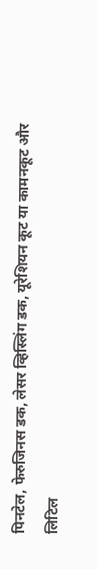पिनटेल, फेरुजिनस डक, लेसर व्हिस्लिंग डक, यूरेशियन कूट या कामनकूट और लिटिल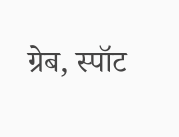ग्रेब, स्पॉट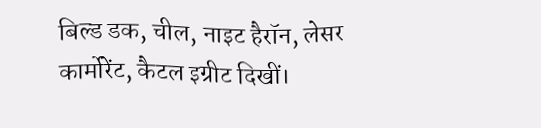बिल्ड डक, चील, नाइट हैरॉन, लेसर कार्मोरेंट, कैटल इग्रीट दिखीं।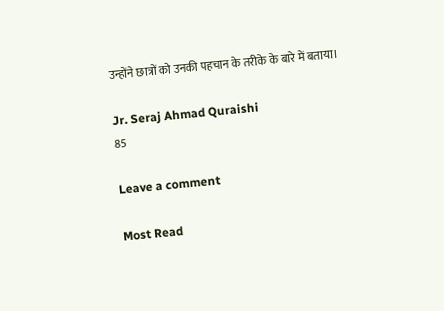उन्होंने छात्रों को उनकी पहचान के तरीके के बारे में बताया।

Jr. Seraj Ahmad Quraishi
85

Leave a comment

Most Read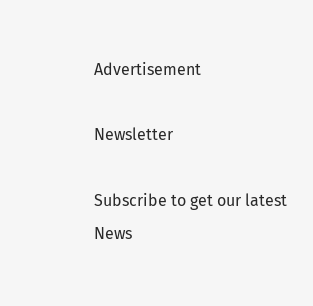Advertisement

Newsletter

Subscribe to get our latest News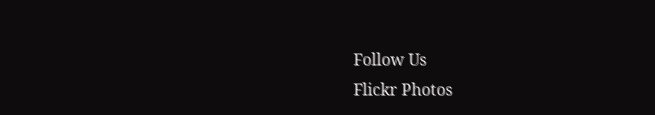Follow Us
Flickr Photos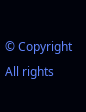© Copyright All rights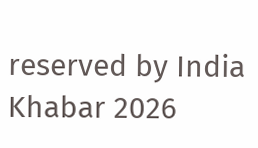reserved by India Khabar 2026